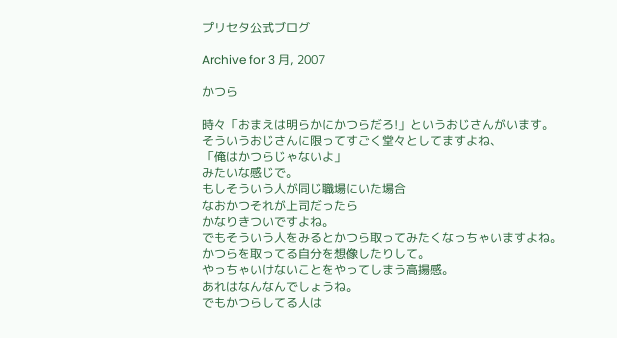プリセタ公式ブログ

Archive for 3 月, 2007

かつら

時々「おまえは明らかにかつらだろ!」というおじさんがいます。
そういうおじさんに限ってすごく堂々としてますよね、
「俺はかつらじゃないよ」
みたいな感じで。
もしそういう人が同じ職場にいた場合
なおかつそれが上司だったら
かなりきついですよね。
でもそういう人をみるとかつら取ってみたくなっちゃいますよね。
かつらを取ってる自分を想像したりして。
やっちゃいけないことをやってしまう高揚感。
あれはなんなんでしょうね。
でもかつらしてる人は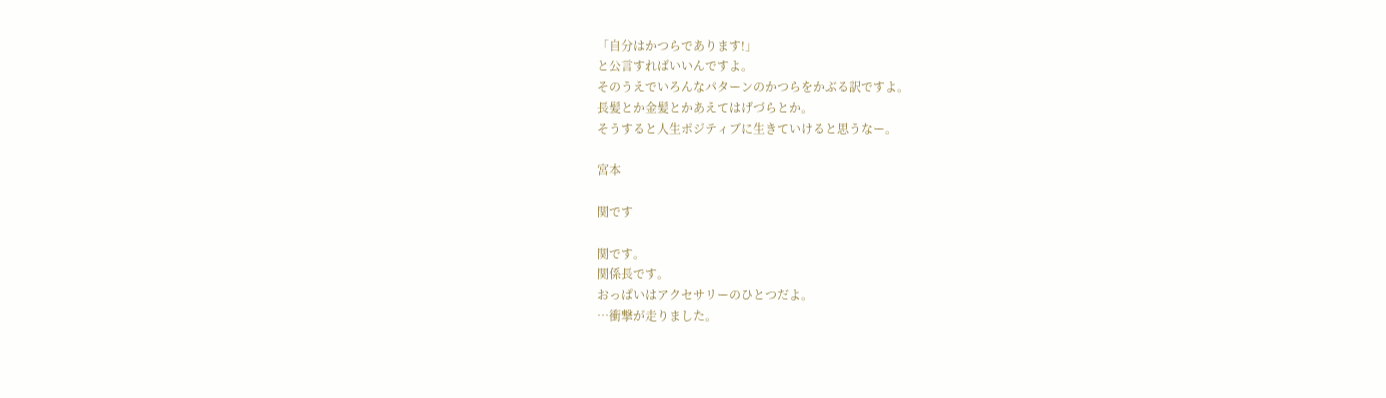「自分はかつらであります!」
と公言すればいいんですよ。
そのうえでいろんなパターンのかつらをかぶる訳ですよ。
長髪とか金髪とかあえてはげづらとか。
そうすると人生ポジティブに生きていけると思うなー。

宮本

関です

関です。
関係長です。
おっぱいはアクセサリーのひとつだよ。
…衝撃が走りました。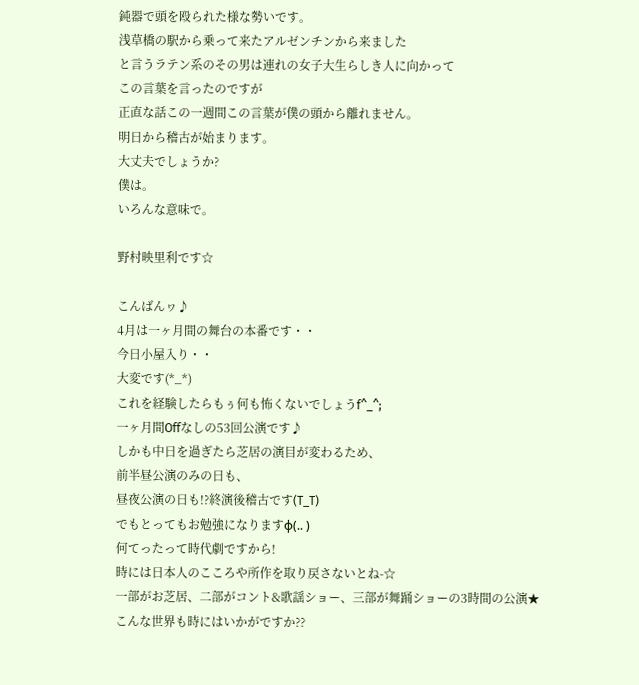鈍器で頭を殴られた様な勢いです。
浅草橋の駅から乗って来たアルゼンチンから来ました
と言うラテン系のその男は連れの女子大生らしき人に向かって
この言葉を言ったのですが
正直な話この一週間この言葉が僕の頭から離れません。
明日から稽古が始まります。
大丈夫でしょうか?
僕は。
いろんな意味で。

野村映里利です☆

こんばんヮ♪
4月は一ヶ月間の舞台の本番です・・
今日小屋入り・・
大変です(*_*)
これを経験したらもぅ何も怖くないでしょうf^_^;
一ヶ月間Offなしの53回公演です♪
しかも中日を過ぎたら芝居の演目が変わるため、
前半昼公演のみの日も、
昼夜公演の日も!?終演後稽古です(T_T)
でもとってもお勉強になりますφ(.. )
何てったって時代劇ですから!
時には日本人のこころや所作を取り戻さないとね-☆
一部がお芝居、二部がコント&歌謡ショー、三部が舞踊ショーの3時間の公演★
こんな世界も時にはいかがですか??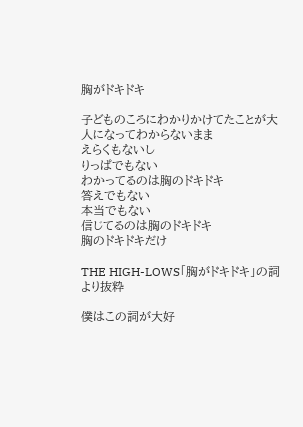胸がドキドキ

子どものころにわかりかけてたことが大人になってわからないまま
えらくもないし
りっぱでもない
わかってるのは胸のドキドキ
答えでもない
本当でもない
信じてるのは胸のドキドキ
胸のドキドキだけ

THE HIGH-LOWS「胸がドキドキ」の詞より抜粋

僕はこの詞が大好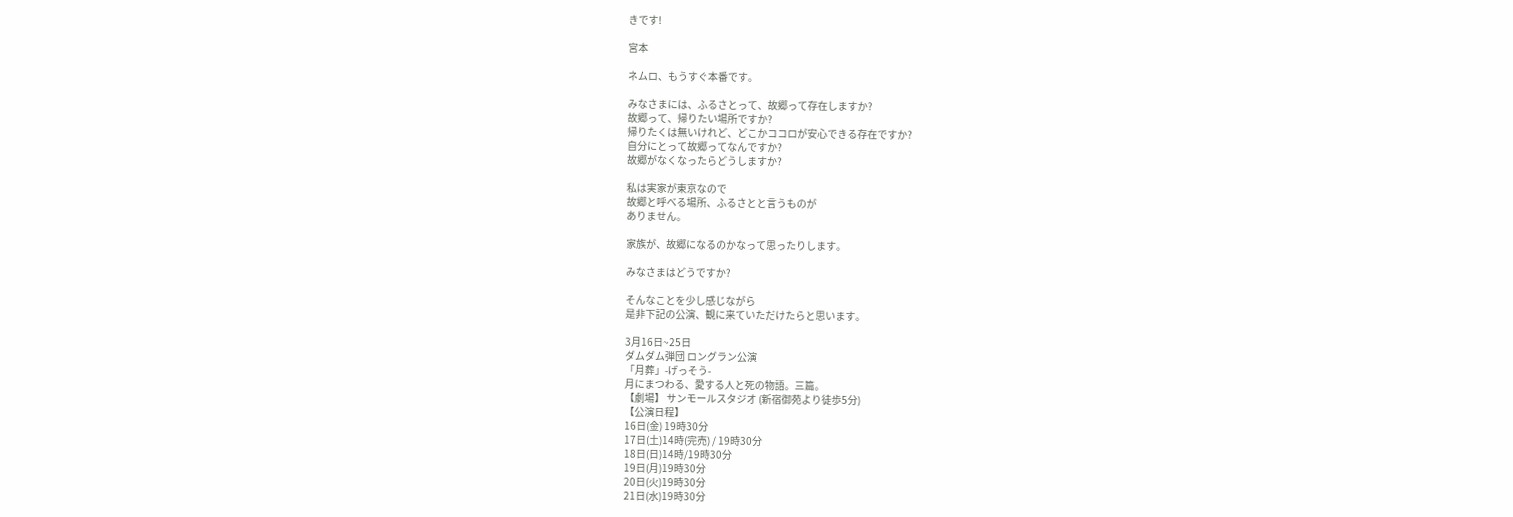きです!

宮本

ネムロ、もうすぐ本番です。

みなさまには、ふるさとって、故郷って存在しますか?
故郷って、帰りたい場所ですか?
帰りたくは無いけれど、どこかココロが安心できる存在ですか?
自分にとって故郷ってなんですか?
故郷がなくなったらどうしますか?

私は実家が東京なので
故郷と呼べる場所、ふるさとと言うものが
ありません。

家族が、故郷になるのかなって思ったりします。

みなさまはどうですか?

そんなことを少し感じながら
是非下記の公演、観に来ていただけたらと思います。

3月16日~25日
ダムダム弾団 ロングラン公演
「月葬」-げっそう-
月にまつわる、愛する人と死の物語。三篇。
【劇場】 サンモールスタジオ (新宿御苑より徒歩5分)
【公演日程】
16日(金) 19時30分
17日(土)14時(完売) / 19時30分
18日(日)14時/19時30分
19日(月)19時30分
20日(火)19時30分
21日(水)19時30分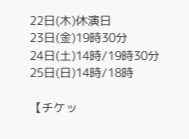22日(木)休演日
23日(金)19時30分
24日(土)14時/19時30分
25日(日)14時/18時

【チケッ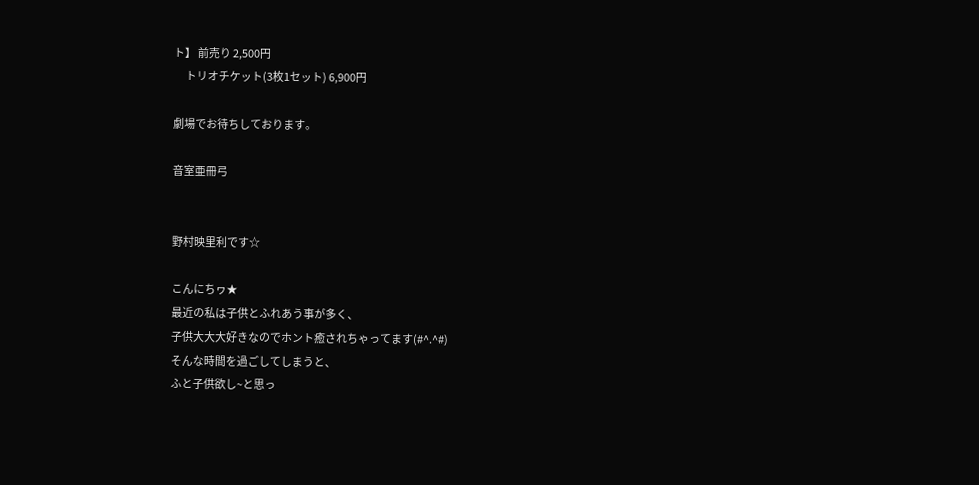ト】 前売り 2,500円
      トリオチケット(3枚1セット) 6,900円

劇場でお待ちしております。

音室亜冊弓


野村映里利です☆

こんにちヮ★
最近の私は子供とふれあう事が多く、
子供大大大好きなのでホント癒されちゃってます(#^.^#)
そんな時間を過ごしてしまうと、
ふと子供欲し~と思っ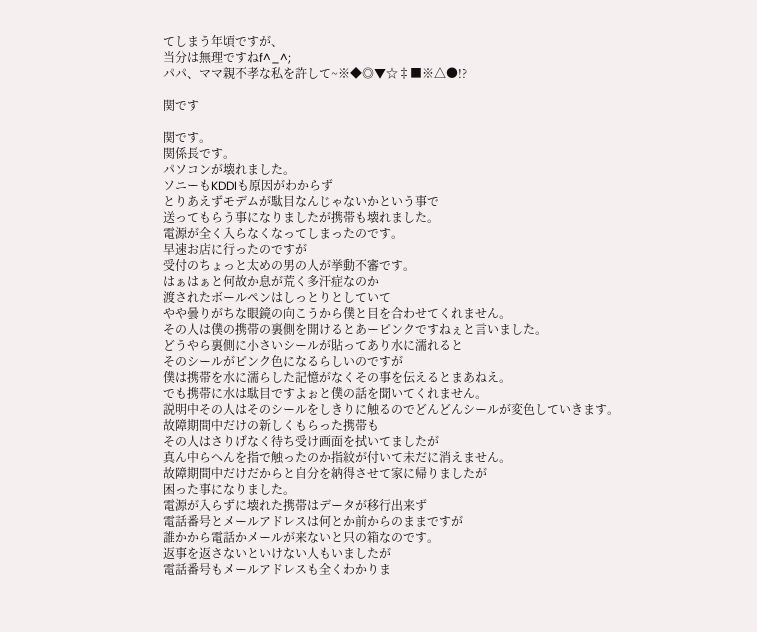てしまう年頃ですが、
当分は無理ですねf^_^;
パパ、ママ親不孝な私を許して~※◆◎▼☆‡■※△●!?

関です

関です。
関係長です。
パソコンが壊れました。
ソニーもKDDIも原因がわからず
とりあえずモデムが駄目なんじゃないかという事で
送ってもらう事になりましたが携帯も壊れました。
電源が全く入らなくなってしまったのです。
早速お店に行ったのですが
受付のちょっと太めの男の人が挙動不審です。
はぁはぁと何故か息が荒く多汗症なのか
渡されたボールペンはしっとりとしていて
やや曇りがちな眼鏡の向こうから僕と目を合わせてくれません。
その人は僕の携帯の裏側を開けるとあーピンクですねぇと言いました。
どうやら裏側に小さいシールが貼ってあり水に濡れると
そのシールがピンク色になるらしいのですが
僕は携帯を水に濡らした記憶がなくその事を伝えるとまあねえ。
でも携帯に水は駄目ですよぉと僕の話を聞いてくれません。
説明中その人はそのシールをしきりに触るのでどんどんシールが変色していきます。
故障期間中だけの新しくもらった携帯も
その人はさりげなく待ち受け画面を拭いてましたが
真ん中らへんを指で触ったのか指紋が付いて未だに消えません。
故障期間中だけだからと自分を納得させて家に帰りましたが
困った事になりました。
電源が入らずに壊れた携帯はデータが移行出来ず
電話番号とメールアドレスは何とか前からのままですが
誰かから電話かメールが来ないと只の箱なのです。
返事を返さないといけない人もいましたが
電話番号もメールアドレスも全くわかりま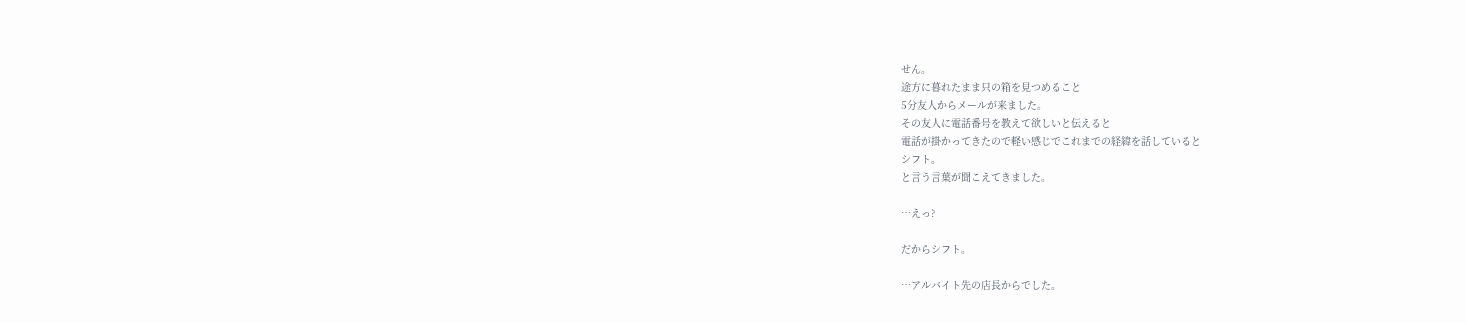せん。
途方に暮れたまま只の箱を見つめること
5分友人からメールが来ました。
その友人に電話番号を教えて欲しいと伝えると
電話が掛かってきたので軽い感じでこれまでの経緯を話していると
シフト。
と言う言葉が聞こえてきました。

…えっ?

だからシフト。

…アルバイト先の店長からでした。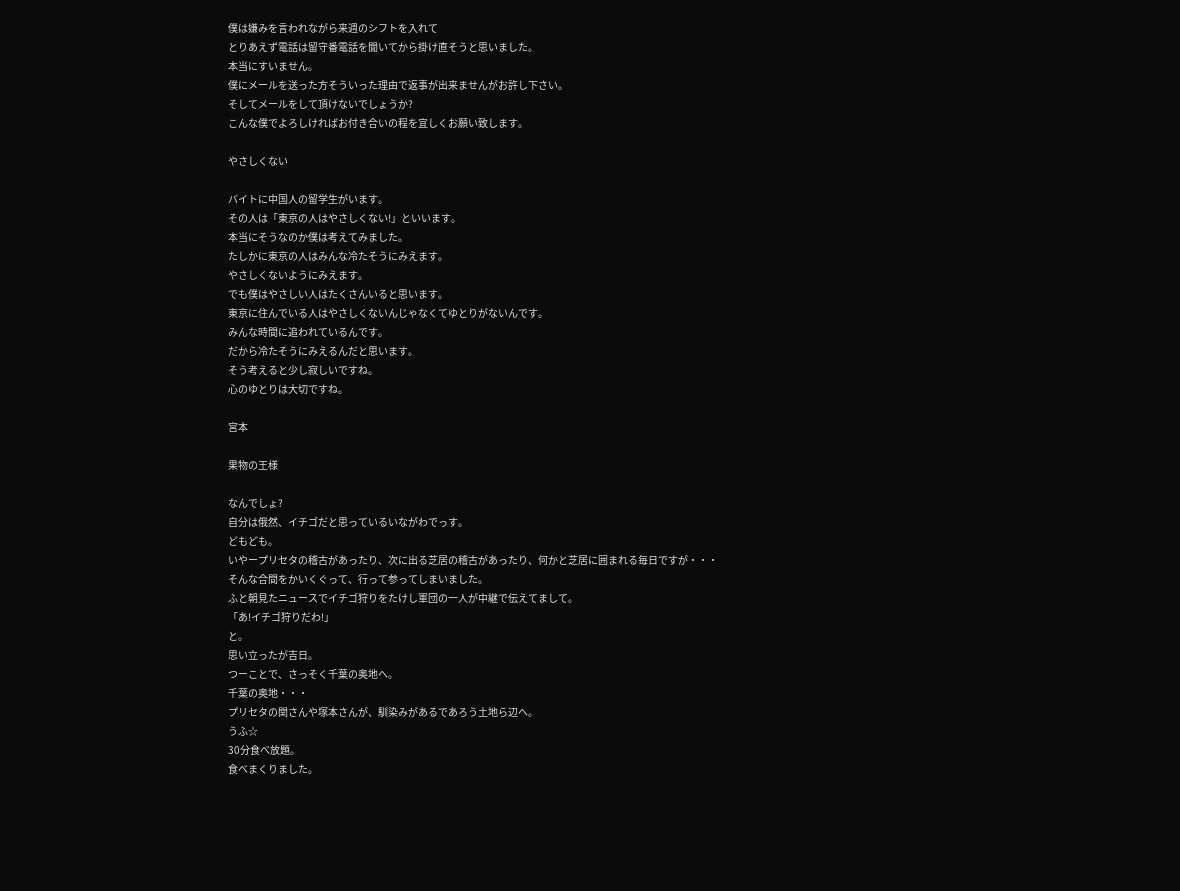僕は嫌みを言われながら来週のシフトを入れて
とりあえず電話は留守番電話を聞いてから掛け直そうと思いました。
本当にすいません。
僕にメールを送った方そういった理由で返事が出来ませんがお許し下さい。
そしてメールをして頂けないでしょうか?
こんな僕でよろしければお付き合いの程を宜しくお願い致します。

やさしくない

バイトに中国人の留学生がいます。
その人は「東京の人はやさしくない!」といいます。
本当にそうなのか僕は考えてみました。
たしかに東京の人はみんな冷たそうにみえます。
やさしくないようにみえます。
でも僕はやさしい人はたくさんいると思います。
東京に住んでいる人はやさしくないんじゃなくてゆとりがないんです。
みんな時間に追われているんです。
だから冷たそうにみえるんだと思います。
そう考えると少し寂しいですね。
心のゆとりは大切ですね。

宮本

果物の王様

なんでしょ?
自分は俄然、イチゴだと思っているいながわでっす。
どもども。
いやープリセタの稽古があったり、次に出る芝居の稽古があったり、何かと芝居に囲まれる毎日ですが・・・
そんな合間をかいくぐって、行って参ってしまいました。
ふと朝見たニュースでイチゴ狩りをたけし軍団の一人が中継で伝えてまして。
「あ!イチゴ狩りだわ!」
と。
思い立ったが吉日。
つーことで、さっそく千葉の奥地へ。
千葉の奥地・・・
プリセタの関さんや塚本さんが、馴染みがあるであろう土地ら辺へ。
うふ☆
30分食べ放題。
食べまくりました。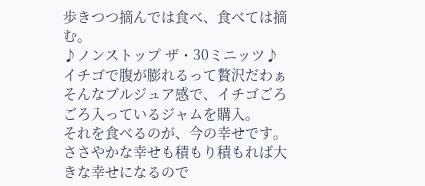歩きつつ摘んでは食べ、食べては摘む。
♪ノンストップ ザ・30ミニッツ♪
イチゴで腹が膨れるって贅沢だわぁ
そんなブルジュア感で、イチゴごろごろ入っているジャムを購入。
それを食べるのが、今の幸せです。
ささやかな幸せも積もり積もれば大きな幸せになるので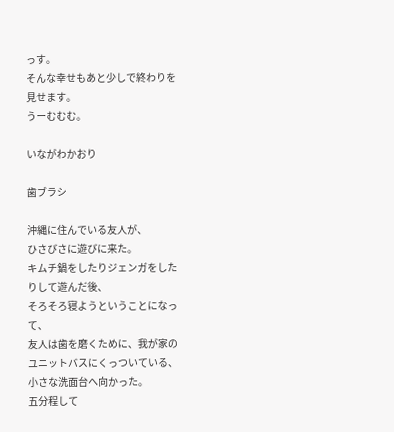っす。
そんな幸せもあと少しで終わりを見せます。
うーむむむ。

いながわかおり

歯ブラシ

沖縄に住んでいる友人が、
ひさびさに遊びに来た。
キムチ鍋をしたりジェンガをしたりして遊んだ後、
そろそろ寝ようということになって、
友人は歯を磨くために、我が家のユニットバスにくっついている、
小さな洗面台へ向かった。
五分程して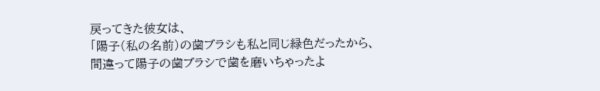戻ってきた彼女は、
「陽子(私の名前)の歯ブラシも私と同じ緑色だったから、
間違って陽子の歯ブラシで歯を磨いちゃったよ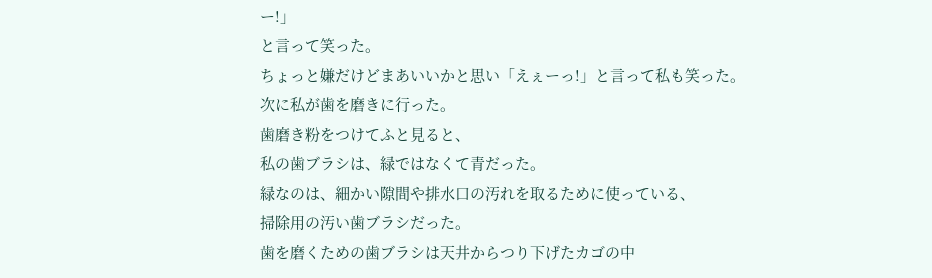ー!」
と言って笑った。
ちょっと嫌だけどまあいいかと思い「えぇーっ!」と言って私も笑った。
次に私が歯を磨きに行った。
歯磨き粉をつけてふと見ると、
私の歯ブラシは、緑ではなくて青だった。
緑なのは、細かい隙間や排水口の汚れを取るために使っている、
掃除用の汚い歯ブラシだった。
歯を磨くための歯ブラシは天井からつり下げたカゴの中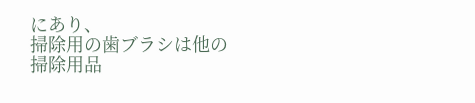にあり、
掃除用の歯ブラシは他の掃除用品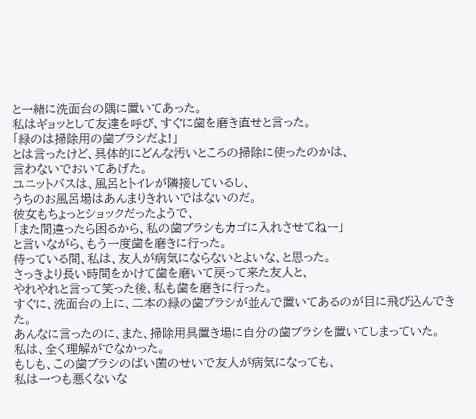と一緒に洗面台の隅に置いてあった。
私はギョッとして友達を呼び、すぐに歯を磨き直せと言った。
「緑のは掃除用の歯ブラシだよ!」
とは言ったけど、具体的にどんな汚いところの掃除に使ったのかは、
言わないでおいてあげた。
ユニットバスは、風呂とトイレが隣接しているし、
うちのお風呂場はあんまりきれいではないのだ。
彼女もちょっとショックだったようで、
「また間違ったら困るから、私の歯ブラシもカゴに入れさせてねー」
と言いながら、もう一度歯を磨きに行った。
待っている間、私は、友人が病気にならないとよいな、と思った。
さっきより長い時間をかけて歯を磨いて戻って来た友人と、
やれやれと言って笑った後、私も歯を磨きに行った。
すぐに、洗面台の上に、二本の緑の歯ブラシが並んで置いてあるのが目に飛び込んできた。
あんなに言ったのに、また、掃除用具置き場に自分の歯ブラシを置いてしまっていた。
私は、全く理解がでなかった。
もしも、この歯ブラシのばい菌のせいで友人が病気になっても、
私は一つも悪くないな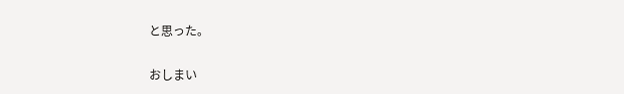と思った。

おしまい